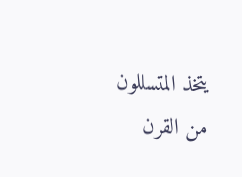يتخذ المتسللون من القرن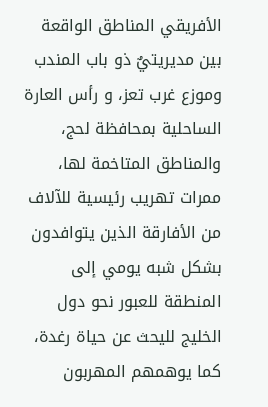الأفريقي المناطق الواقعة بين مديريتيٌ ذو باب المندب وموزع غرب تعز، و رأس العارة الساحلية بمحافظة لحج، والمناطق المتاخمة لها، ممرات تهريب رئيسية للآلاف من الأفارقة الذين يتوافدون بشكل شبه يومي إلى المنطقة للعبور نحو دول الخليج لليحث عن حياة رغدة، كما يوهمهم المهربون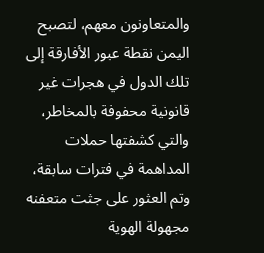والمتعاونون معهم، لتصبح اليمن نقطة عبور الأفارقة إلى تلك الدول في هجرات غير قانونية محفوفة بالمخاطر، والتي كشفتها حملات المداهمة في فترات سابقة، وتم العثور على جثت متعفنه مجهولة الهوية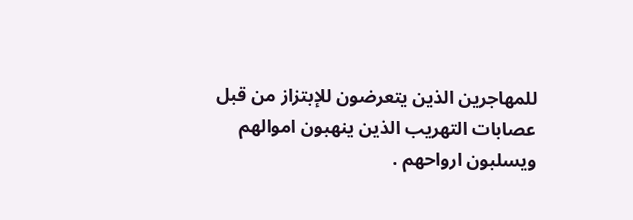للمهاجرين الذين يتعرضون للإبتزاز من قبل عصابات التهريب الذين ينهبون اموالهم ويسلبون ارواحهم .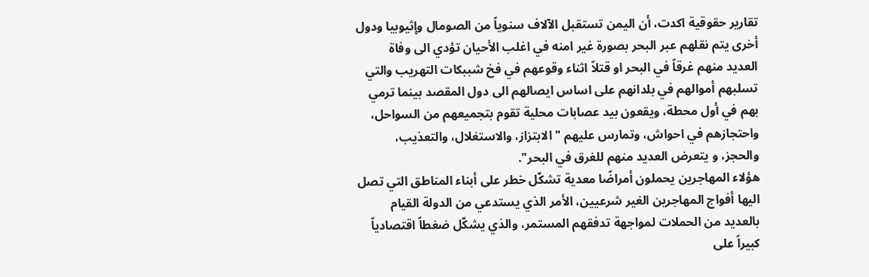تقارير حقوقية اكدت، أن اليمن تستقبل الآلاف سنوياً من الصومال وإثيوبيا ودول أخرى يتم نقلهم عبر البحر بصورة غير امنه في اغلب الأحيان تؤدي الى وفاة العديد منهم غرقاً في البحر او قتلاً اثناء وقوعهم في فخ شببكات التهريب والتي تسلبهم أموالهم في بلدانهم على اساس ايصالهم الى دول المقصد بينما ترمي بهم في أول محطة، ويقعون بيد عصابات محلية تقوم بتجميعهم من السواحل، واحتجازهم في احواش، وتمارس عليهم "الابتزاز، والاستغلال، والتعذيب، والحجز، و يتعرض العديد منهم للغرق في البحر".
هؤلاء المهاجرين يحملون أمراضًا معدية تشكّل خطر على أبناء المناطق التي تصل اليها أفواج المهاجرين الغير شرعيين، الأمر الذي يستدعي من الدولة القيام بالعديد من الحملات لمواجهة تدفقهم المستمر، والذي يشكّل ضغطاً اقتصادياً كبيراً على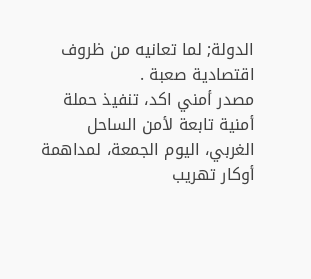الدولة; لما تعانيه من ظروف اقتصادية صعبة .
مصدر أمني اكد، تنفيذ حملة أمنية تابعة لأمن الساحل الغربي، اليوم الجمعة، لمداهمة أوكار تهريب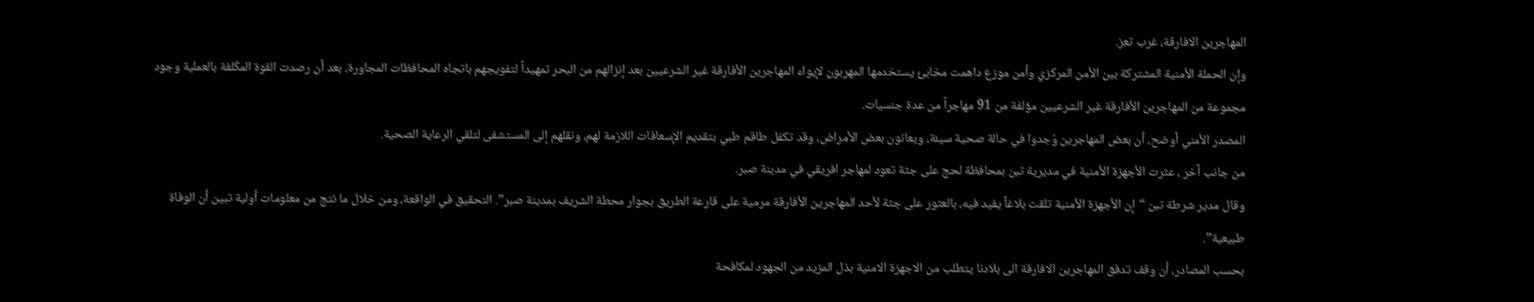المهاجرين الافارقة، غرب تعز.
وإن الحملة الأمنية المشتركة بين الأمن المركزي وأمن موزع داهمت مخابئ يستخدمها المهربون لإيواء المهاجرين الأفارقة غير الشرعيين بعد إنزالهم من البحر تمهيداً لتفويجهم باتجاه المحافظات المجاورة، بعد أن رصدت القوة المكّلفة بالعملية وجود مجموعة من المهاجرين الأفارقة غير الشرعيين مؤلفة من 91 مهاجراً من عدة جنسيات.
المصدر الأمني أوضح، أن بعض المهاجرين وُجدوا في حالة صحية سيئة، ويعانون بعض الأمراض، وقد تكفل طاقم طبي بتقديم الإسعافات اللازمة لهم، ونقلهم إلى المستشفى لتلقي الرعاية الصحية.
من جانب آخر ، عثرت الأجهزة الأمنية في مديرية تبن بمحافظة لحج على جثة تعود لمهاجر افريقي في مدينة صبر.
وقال مدير شرطة تبن “إن الأجهزة الأمنية تلقت بلاغاً يفيد فيه، بالعثور على جثة لأحد المهاجرين الأفارقة مرمية على قارعة الطريق بجوار محطة الشريف بمدينة صبر”. التحقيق في الواقعة، ومن خلال ما نتج من معلومات أولية تبين أن الوفاة طبيعية”.
بحسب المصادر، أن وقف تدفق المهاجرين الافارقة الى بلادنا يتطلب من الاجهزة الامنية بذل المزيد من الجهود لمكافحة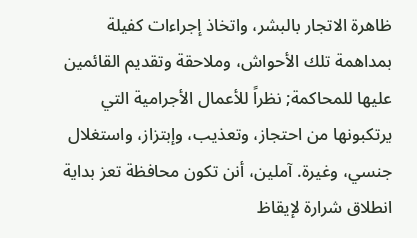ظاهرة الاتجار بالبشر، واتخاذ إجراءات كفيلة بمداهمة تلك الأحواش، وملاحقة وتقديم القائمين عليها للمحاكمة; نظراً للأعمال الأجرامية التي يرتكبونها من احتجاز، وتعذيب، وإبتزاز، واستغلال جنسي، وغيرة. آملين، أنن تكون محافظة تعز بداية انطلاق شرارة لإيقاظ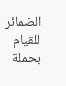الضمائر للقيام بحملة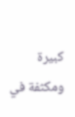كبيرة ومكثفة في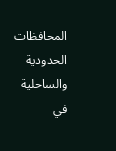المحافظات الحدودية والساحلية في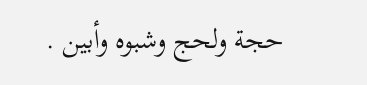حجة ولحج وشبوه وأبين .